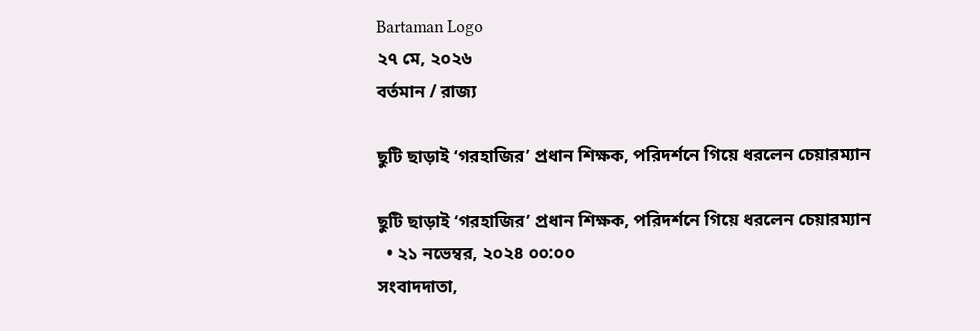Bartaman Logo
২৭ মে, ২০২৬
বর্তমান / রাজ্য

ছুটি ছাড়াই ‘গরহাজির’ প্রধান শিক্ষক, পরিদর্শনে গিয়ে ধরলেন চেয়ারম্যান

ছুটি ছাড়াই ‘গরহাজির’ প্রধান শিক্ষক, পরিদর্শনে গিয়ে ধরলেন চেয়ারম্যান
  • ২১ নভেম্বর, ২০২৪ ০০:০০
সংবাদদাতা,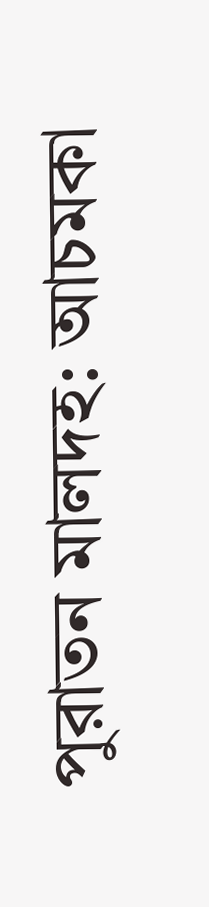পুরাতন মালদহ: আচমকা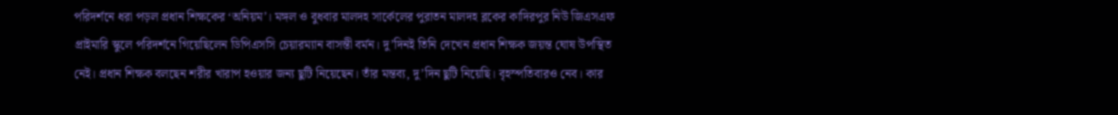পরিদর্শনে ধরা পড়ল প্রধান শিক্ষকের ‘অনিয়ম’। মঙ্গল ও বুধবার মালদহ সার্কেলের পুরাতন মালদহ ব্লকের কাদিরপুর নিউ জিএসএফ প্রাইমারি স্কুলে পরিদর্শনে গিয়েছিলেন ডিপিএসসি চেয়ারম্যান বাসন্তী বর্মন। দু’দিনই তিনি দেখেন প্রধান শিক্ষক জয়ন্ত ঘোষ উপস্থিত নেই। প্রধান শিক্ষক বলছেন শরীর খারাপ হওয়ার জন্য ছুটি নিয়েছেন। তাঁর মন্তব্য, দু’দিন ছুটি নিয়েছি। বৃহস্পতিবারও নেব। কার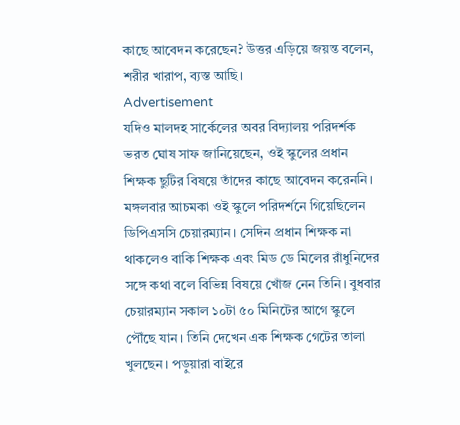কাছে আবেদন করেছেন? উত্তর এড়িয়ে জয়ন্ত বলেন, শরীর খারাপ, ব্যস্ত আছি।
Advertisement
যদিও মালদহ সার্কেলের অবর বিদ্যালয় পরিদর্শক ভরত ঘোষ সাফ জানিয়েছেন, ওই স্কুলের প্রধান শিক্ষক ছুটির বিষয়ে তাঁদের কাছে আবেদন করেননি। মঙ্গলবার আচমকা ওই স্কুলে পরিদর্শনে গিয়েছিলেন ডিপিএসসি চেয়ারম্যান। সেদিন প্রধান শিক্ষক না থাকলেও বাকি শিক্ষক এবং মিড ডে মিলের রাঁধুনিদের সঙ্গে কথা বলে বিভিন্ন বিষয়ে খোঁজ নেন তিনি। বুধবার চেয়ারম্যান সকাল ১০টা ৫০ মিনিটের আগে স্কুলে পৌঁছে যান। তিনি দেখেন এক শিক্ষক গেটের তালা খুলছেন। পড়ুয়ারা বাইরে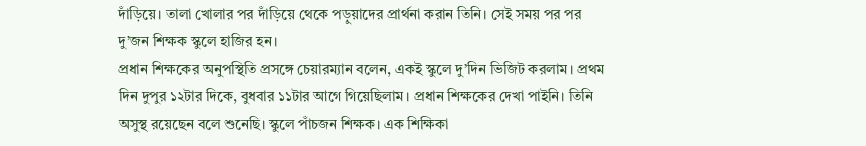দাঁড়িয়ে। তালা খোলার পর দাঁড়িয়ে থেকে পড়ুয়াদের প্রার্থনা করান তিনি। সেই সময় পর পর দু’জন শিক্ষক স্কুলে হাজির হন।
প্রধান শিক্ষকের অনুপস্থিতি প্রসঙ্গে চেয়ারম্যান বলেন, একই স্কুলে দু’দিন ভিজিট করলাম। প্রথম দিন দুপুর ১২টার দিকে, বুধবার ১১টার আগে গিয়েছিলাম। প্রধান শিক্ষকের দেখা পাইনি। তিনি অসুস্থ রয়েছেন বলে শুনেছি। স্কুলে পাঁচজন শিক্ষক। এক শিক্ষিকা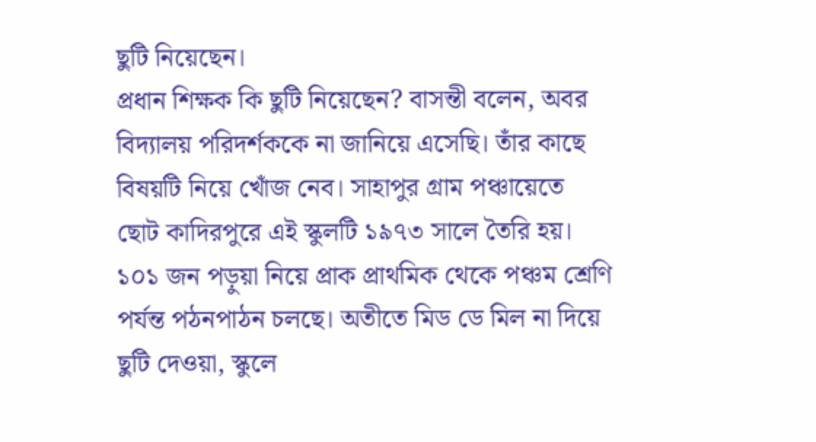ছুটি নিয়েছেন।
প্রধান শিক্ষক কি ছুটি নিয়েছেন? বাসন্তী বলেন, অবর বিদ্যালয় পরিদর্শককে না জানিয়ে এসেছি। তাঁর কাছে বিষয়টি নিয়ে খোঁজ নেব। সাহাপুর গ্রাম পঞ্চায়েতে ছোট কাদিরপুরে এই স্কুলটি ১৯৭৩ সালে তৈরি হয়। ১০১ জন পড়ুয়া নিয়ে প্রাক প্রাথমিক থেকে পঞ্চম শ্রেণি পর্যন্ত পঠনপাঠন চলছে। অতীতে মিড ডে মিল না দিয়ে ছুটি দেওয়া, স্কুলে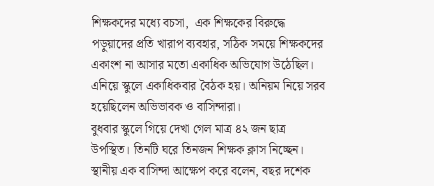শিক্ষকদের মধ্যে বচসা,  এক শিক্ষকের বিরুদ্ধে পড়ুয়াদের প্রতি খারাপ ব্যবহার, সঠিক সময়ে শিক্ষকদের একাংশ না আসার মতো একাধিক অভিযোগ উঠেছিল। এনিয়ে স্কুলে একাধিকবার বৈঠক হয়। অনিয়ম নিয়ে সরব হয়েছিলেন অভিভাবক ও বাসিন্দারা।
বুধবার স্কুলে গিয়ে দেখা গেল মাত্র ৪২ জন ছাত্র উপস্থিত। তিনটি ঘরে তিনজন শিক্ষক ক্লাস নিচ্ছেন। স্থানীয় এক বাসিন্দা আক্ষেপ করে বলেন, বছর দশেক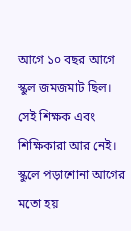আগে ১০ বছর আগে স্কুল জমজমাট ছিল। সেই শিক্ষক এবং শিক্ষিকারা আর নেই। স্কুলে পড়াশোনা আগের মতো হয়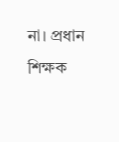না। প্রধান শিক্ষক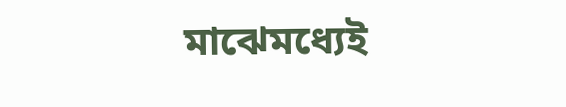মাঝেমধ্যেই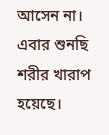আসেন না। এবার শুনছি শরীর খারাপ হয়েছে।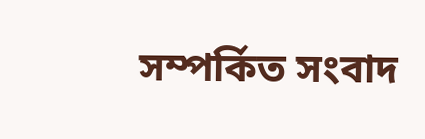সম্পর্কিত সংবাদ